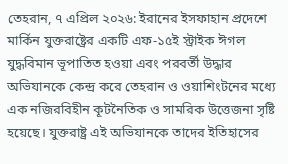তেহরান, ৭ এপ্রিল ২০২৬: ইরানের ইসফাহান প্রদেশে মার্কিন যুক্তরাষ্ট্রের একটি এফ-১৫ই স্ট্রাইক ঈগল যুদ্ধবিমান ভূপাতিত হওয়া এবং পরবর্তী উদ্ধার অভিযানকে কেন্দ্র করে তেহরান ও ওয়াশিংটনের মধ্যে এক নজিরবিহীন কূটনৈতিক ও সামরিক উত্তেজনা সৃষ্টি হয়েছে। যুক্তরাষ্ট্র এই অভিযানকে তাদের ইতিহাসের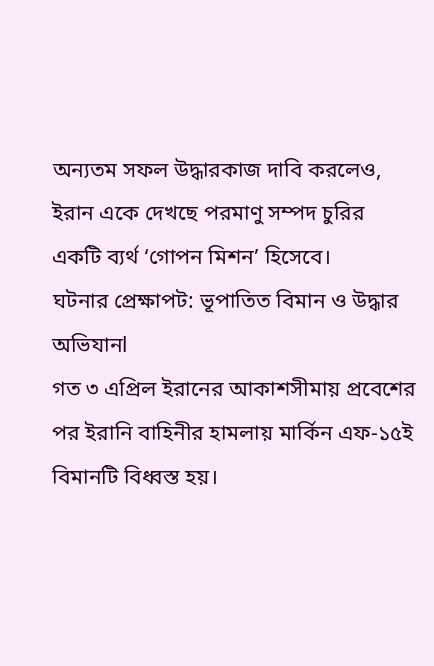অন্যতম সফল উদ্ধারকাজ দাবি করলেও, ইরান একে দেখছে পরমাণু সম্পদ চুরির একটি ব্যর্থ ‘গোপন মিশন’ হিসেবে।
ঘটনার প্রেক্ষাপট: ভূপাতিত বিমান ও উদ্ধার অভিযানl
গত ৩ এপ্রিল ইরানের আকাশসীমায় প্রবেশের পর ইরানি বাহিনীর হামলায় মার্কিন এফ-১৫ই বিমানটি বিধ্বস্ত হয়।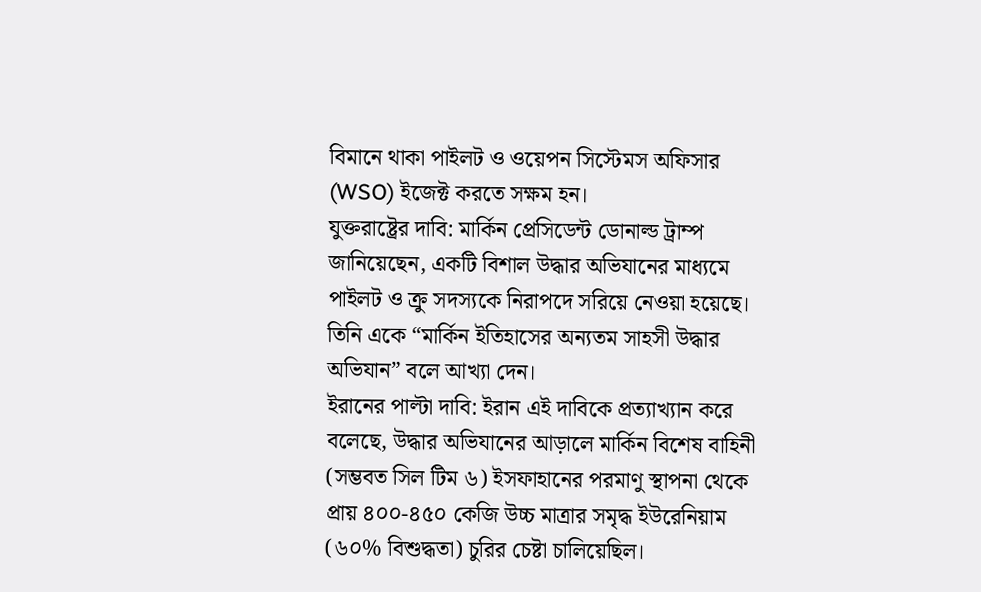বিমানে থাকা পাইলট ও ওয়েপন সিস্টেমস অফিসার (WSO) ইজেক্ট করতে সক্ষম হন।
যুক্তরাষ্ট্রের দাবি: মার্কিন প্রেসিডেন্ট ডোনাল্ড ট্রাম্প জানিয়েছেন, একটি বিশাল উদ্ধার অভিযানের মাধ্যমে পাইলট ও ক্রু সদস্যকে নিরাপদে সরিয়ে নেওয়া হয়েছে। তিনি একে “মার্কিন ইতিহাসের অন্যতম সাহসী উদ্ধার অভিযান” বলে আখ্যা দেন।
ইরানের পাল্টা দাবি: ইরান এই দাবিকে প্রত্যাখ্যান করে বলেছে, উদ্ধার অভিযানের আড়ালে মার্কিন বিশেষ বাহিনী (সম্ভবত সিল টিম ৬) ইসফাহানের পরমাণু স্থাপনা থেকে প্রায় ৪০০-৪৫০ কেজি উচ্চ মাত্রার সমৃদ্ধ ইউরেনিয়াম (৬০% বিশুদ্ধতা) চুরির চেষ্টা চালিয়েছিল।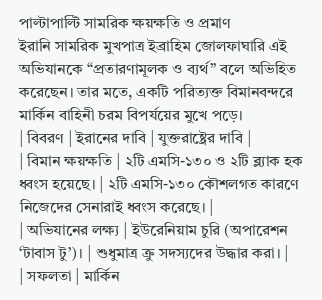পাল্টাপাল্টি সামরিক ক্ষয়ক্ষতি ও প্রমাণ
ইরানি সামরিক মুখপাত্র ইব্রাহিম জোলফাঘারি এই অভিযানকে “প্রতারণামূলক ও ব্যর্থ” বলে অভিহিত করেছেন। তার মতে, একটি পরিত্যক্ত বিমানবন্দরে মার্কিন বাহিনী চরম বিপর্যয়ের মুখে পড়ে।
| বিবরণ | ইরানের দাবি | যুক্তরাষ্ট্রের দাবি |
| বিমান ক্ষয়ক্ষতি | ২টি এমসি-১৩০ ও ২টি ব্ল্যাক হক ধ্বংস হয়েছে। | ২টি এমসি-১৩০ কৌশলগত কারণে নিজেদের সেনারাই ধ্বংস করেছে। |
| অভিযানের লক্ষ্য | ইউরেনিয়াম চুরি (অপারেশন ‘টাবাস টু’)। | শুধুমাত্র ক্রু সদস্যদের উদ্ধার করা। |
| সফলতা | মার্কিন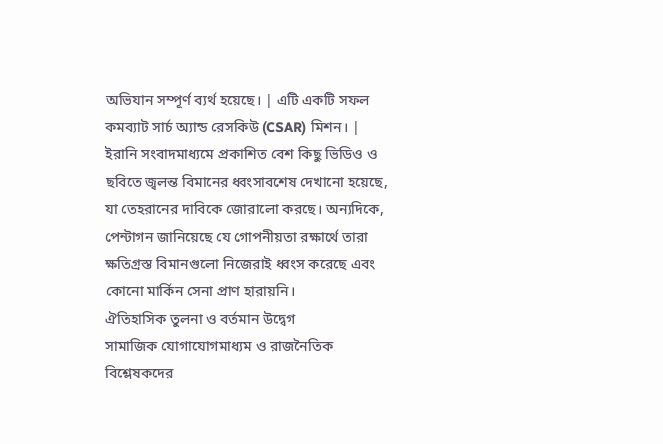অভিযান সম্পূর্ণ ব্যর্থ হয়েছে। | এটি একটি সফল কমব্যাট সার্চ অ্যান্ড রেসকিউ (CSAR) মিশন। |
ইরানি সংবাদমাধ্যমে প্রকাশিত বেশ কিছু ভিডিও ও ছবিতে জ্বলন্ত বিমানের ধ্বংসাবশেষ দেখানো হয়েছে, যা তেহরানের দাবিকে জোরালো করছে। অন্যদিকে, পেন্টাগন জানিয়েছে যে গোপনীয়তা রক্ষার্থে তারা ক্ষতিগ্রস্ত বিমানগুলো নিজেরাই ধ্বংস করেছে এবং কোনো মার্কিন সেনা প্রাণ হারায়নি।
ঐতিহাসিক তুলনা ও বর্তমান উদ্বেগ
সামাজিক যোগাযোগমাধ্যম ও রাজনৈতিক বিশ্লেষকদের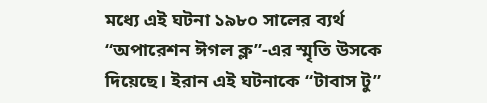মধ্যে এই ঘটনা ১৯৮০ সালের ব্যর্থ “অপারেশন ঈগল ক্ল”-এর স্মৃতি উসকে দিয়েছে। ইরান এই ঘটনাকে “টাবাস টু”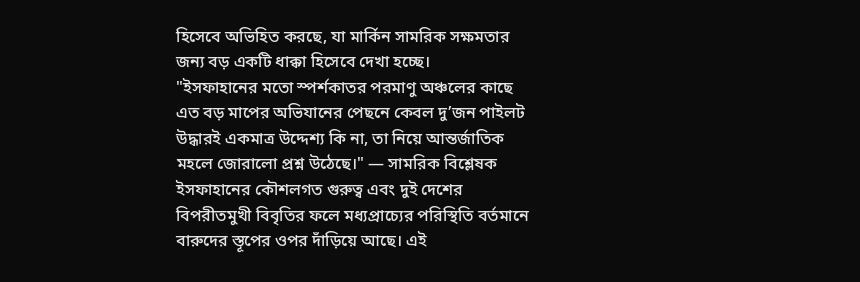হিসেবে অভিহিত করছে, যা মার্কিন সামরিক সক্ষমতার জন্য বড় একটি ধাক্কা হিসেবে দেখা হচ্ছে।
"ইসফাহানের মতো স্পর্শকাতর পরমাণু অঞ্চলের কাছে এত বড় মাপের অভিযানের পেছনে কেবল দু’জন পাইলট উদ্ধারই একমাত্র উদ্দেশ্য কি না, তা নিয়ে আন্তর্জাতিক মহলে জোরালো প্রশ্ন উঠেছে।" — সামরিক বিশ্লেষক
ইসফাহানের কৌশলগত গুরুত্ব এবং দুই দেশের বিপরীতমুখী বিবৃতির ফলে মধ্যপ্রাচ্যের পরিস্থিতি বর্তমানে বারুদের স্তূপের ওপর দাঁড়িয়ে আছে। এই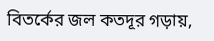বিতর্কের জল কতদূর গড়ায়,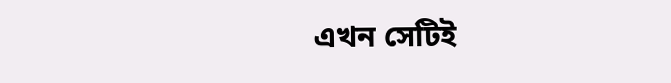এখন সেটিই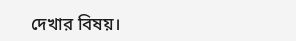দেখার বিষয়।